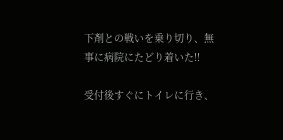下剤との戦いを乗り切り、無事に病院にたどり着いた!!

受付後すぐにトイレに行き、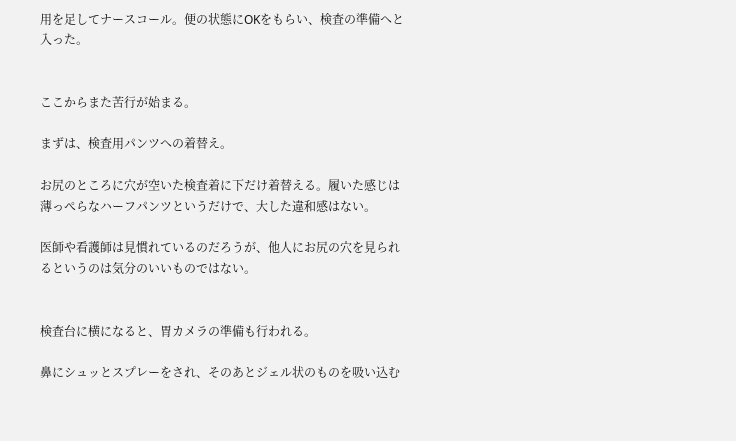用を足してナースコール。便の状態にOKをもらい、検査の準備へと入った。


ここからまた苦行が始まる。

まずは、検査用パンツへの着替え。

お尻のところに穴が空いた検査着に下だけ着替える。履いた感じは薄っぺらなハーフパンツというだけで、大した違和感はない。

医師や看護師は見慣れているのだろうが、他人にお尻の穴を見られるというのは気分のいいものではない。


検査台に横になると、胃カメラの準備も行われる。

鼻にシュッとスプレーをされ、そのあとジェル状のものを吸い込む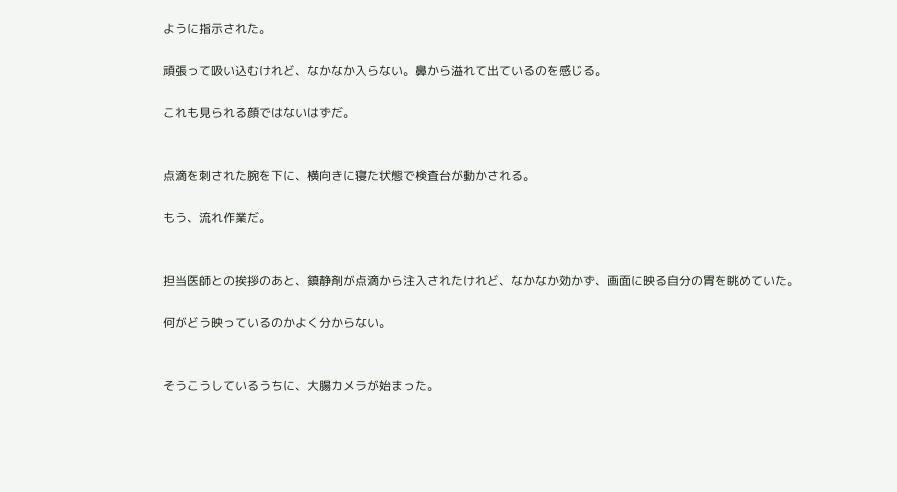ように指示された。

頑張って吸い込むけれど、なかなか入らない。鼻から溢れて出ているのを感じる。

これも見られる顔ではないはずだ。


点滴を刺された腕を下に、横向きに寝た状態で検査台が動かされる。

もう、流れ作業だ。


担当医師との挨拶のあと、鎮静剤が点滴から注入されたけれど、なかなか効かず、画面に映る自分の胃を眺めていた。

何がどう映っているのかよく分からない。


そうこうしているうちに、大腸カメラが始まった。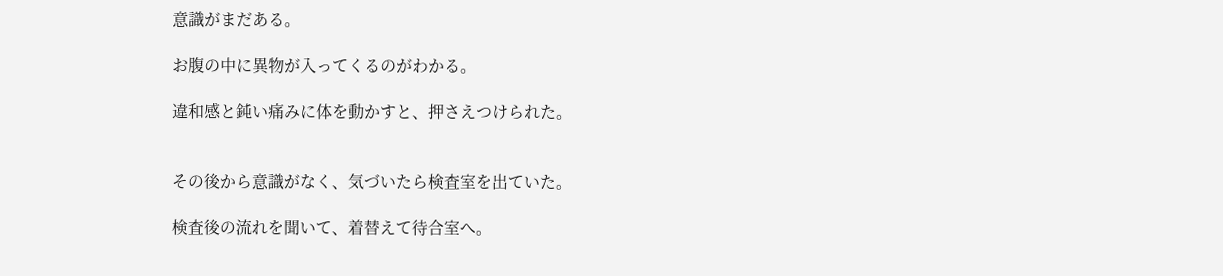意識がまだある。

お腹の中に異物が入ってくるのがわかる。

違和感と鈍い痛みに体を動かすと、押さえつけられた。


その後から意識がなく、気づいたら検査室を出ていた。

検査後の流れを聞いて、着替えて待合室へ。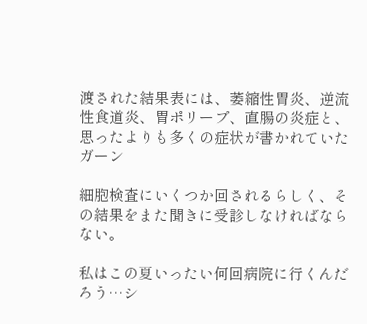渡された結果表には、萎縮性胃炎、逆流性食道炎、胃ポリープ、直腸の炎症と、思ったよりも多くの症状が書かれていたガーン

細胞検査にいくつか回されるらしく、その結果をまた聞きに受診しなければならない。

私はこの夏いったい何回病院に行くんだろう…シ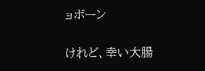ョボーン

けれど、幸い大腸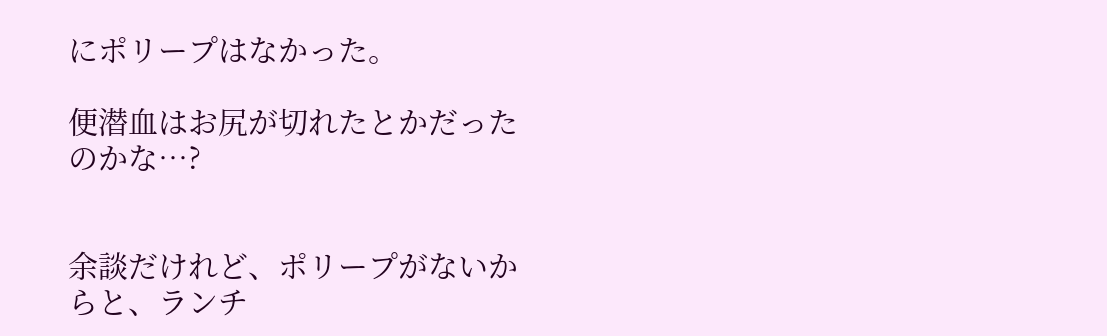にポリープはなかった。

便潜血はお尻が切れたとかだったのかな…?


余談だけれど、ポリープがないからと、ランチ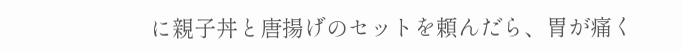に親子丼と唐揚げのセットを頼んだら、胃が痛く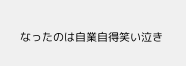なったのは自業自得笑い泣き